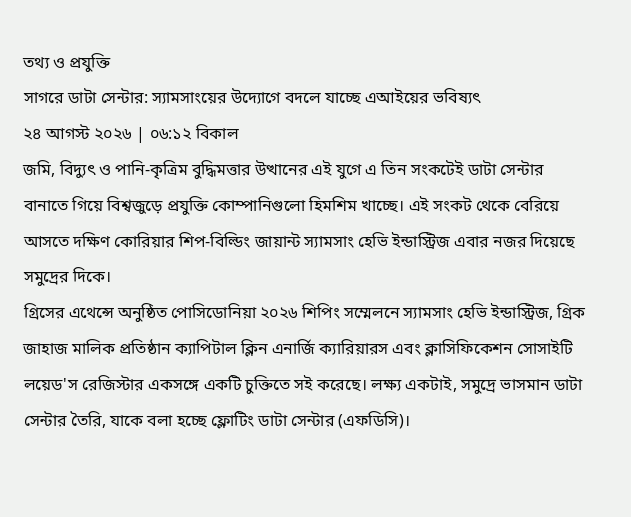তথ্য ও প্রযুক্তি
সাগরে ডাটা সেন্টার: স্যামসাংয়ের উদ্যোগে বদলে যাচ্ছে এআইয়ের ভবিষ্যৎ
২৪ আগস্ট ২০২৬ | ০৬:১২ বিকাল
জমি, বিদ্যুৎ ও পানি-কৃত্রিম বুদ্ধিমত্তার উত্থানের এই যুগে এ তিন সংকটেই ডাটা সেন্টার বানাতে গিয়ে বিশ্বজুড়ে প্রযুক্তি কোম্পানিগুলো হিমশিম খাচ্ছে। এই সংকট থেকে বেরিয়ে আসতে দক্ষিণ কোরিয়ার শিপ-বিল্ডিং জায়ান্ট স্যামসাং হেভি ইন্ডাস্ট্রিজ এবার নজর দিয়েছে সমুদ্রের দিকে।
গ্রিসের এথেন্সে অনুষ্ঠিত পোসিডোনিয়া ২০২৬ শিপিং সম্মেলনে স্যামসাং হেভি ইন্ডাস্ট্রিজ, গ্রিক জাহাজ মালিক প্রতিষ্ঠান ক্যাপিটাল ক্লিন এনার্জি ক্যারিয়ারস এবং ক্লাসিফিকেশন সোসাইটি লয়েড'স রেজিস্টার একসঙ্গে একটি চুক্তিতে সই করেছে। লক্ষ্য একটাই, সমুদ্রে ভাসমান ডাটা সেন্টার তৈরি, যাকে বলা হচ্ছে ফ্লোটিং ডাটা সেন্টার (এফডিসি)।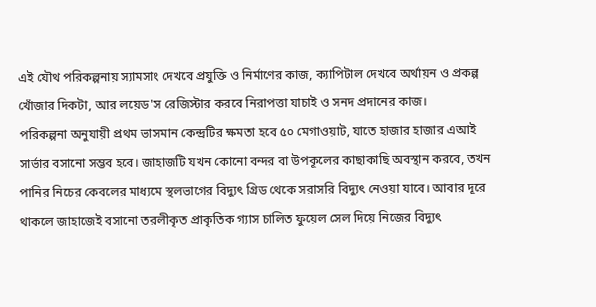এই যৌথ পরিকল্পনায় স্যামসাং দেখবে প্রযুক্তি ও নির্মাণের কাজ, ক্যাপিটাল দেখবে অর্থায়ন ও প্রকল্প খোঁজার দিকটা, আর লয়েড'স রেজিস্টার করবে নিরাপত্তা যাচাই ও সনদ প্রদানের কাজ।
পরিকল্পনা অনুযায়ী প্রথম ভাসমান কেন্দ্রটির ক্ষমতা হবে ৫০ মেগাওয়াট, যাতে হাজার হাজার এআই সার্ভার বসানো সম্ভব হবে। জাহাজটি যখন কোনো বন্দর বা উপকূলের কাছাকাছি অবস্থান করবে, তখন পানির নিচের কেবলের মাধ্যমে স্থলভাগের বিদ্যুৎ গ্রিড থেকে সরাসরি বিদ্যুৎ নেওয়া যাবে। আবার দূরে থাকলে জাহাজেই বসানো তরলীকৃত প্রাকৃতিক গ্যাস চালিত ফুয়েল সেল দিয়ে নিজের বিদ্যুৎ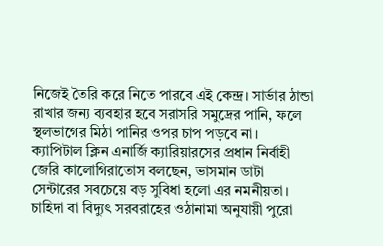নিজেই তৈরি করে নিতে পারবে এই কেন্দ্র। সার্ভার ঠান্ডা রাখার জন্য ব্যবহার হবে সরাসরি সমুদ্রের পানি, ফলে স্থলভাগের মিঠা পানির ওপর চাপ পড়বে না।
ক্যাপিটাল ক্লিন এনার্জি ক্যারিয়ারসের প্রধান নির্বাহী জেরি কালোগিরাতোস বলছেন, ভাসমান ডাটা সেন্টারের সবচেয়ে বড় সুবিধা হলো এর নমনীয়তা। চাহিদা বা বিদ্যুৎ সরবরাহের ওঠানামা অনুযায়ী পুরো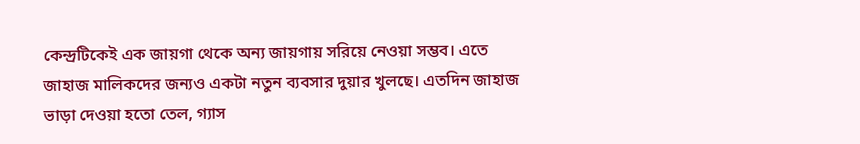কেন্দ্রটিকেই এক জায়গা থেকে অন্য জায়গায় সরিয়ে নেওয়া সম্ভব। এতে জাহাজ মালিকদের জন্যও একটা নতুন ব্যবসার দুয়ার খুলছে। এতদিন জাহাজ ভাড়া দেওয়া হতো তেল, গ্যাস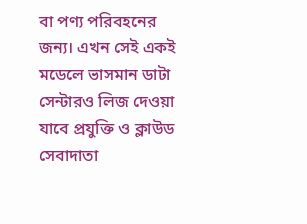বা পণ্য পরিবহনের জন্য। এখন সেই একই মডেলে ভাসমান ডাটা সেন্টারও লিজ দেওয়া যাবে প্রযুক্তি ও ক্লাউড সেবাদাতা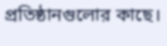প্রতিষ্ঠানগুলোর কাছে।